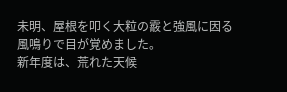未明、屋根を叩く大粒の霰と強風に因る風鳴りで目が覚めました。
新年度は、荒れた天候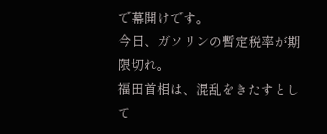で幕開けです。
今日、ガソリンの暫定税率が期限切れ。
福田首相は、混乱をきたすとして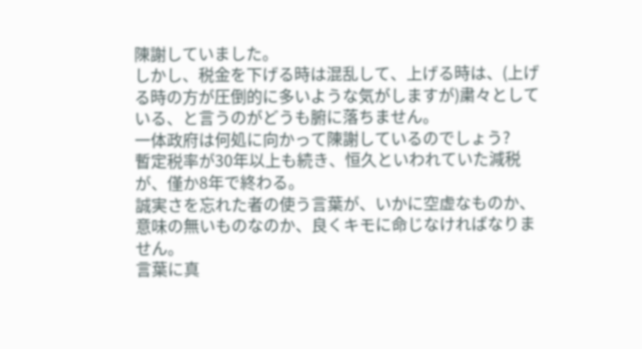陳謝していました。
しかし、税金を下げる時は混乱して、上げる時は、(上げる時の方が圧倒的に多いような気がしますが)粛々としている、と言うのがどうも腑に落ちません。
一体政府は何処に向かって陳謝しているのでしょう?
暫定税率が30年以上も続き、恒久といわれていた減税が、僅か8年で終わる。
誠実さを忘れた者の使う言葉が、いかに空虚なものか、意味の無いものなのか、良くキモに命じなければなりません。
言葉に真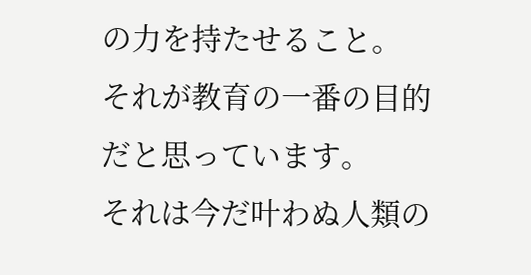の力を持たせること。
それが教育の一番の目的だと思っています。
それは今だ叶わぬ人類の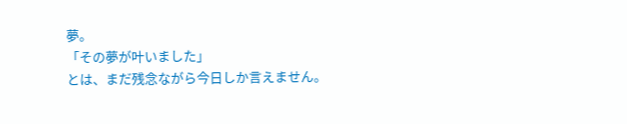夢。
「その夢が叶いました」
とは、まだ残念ながら今日しか言えません。